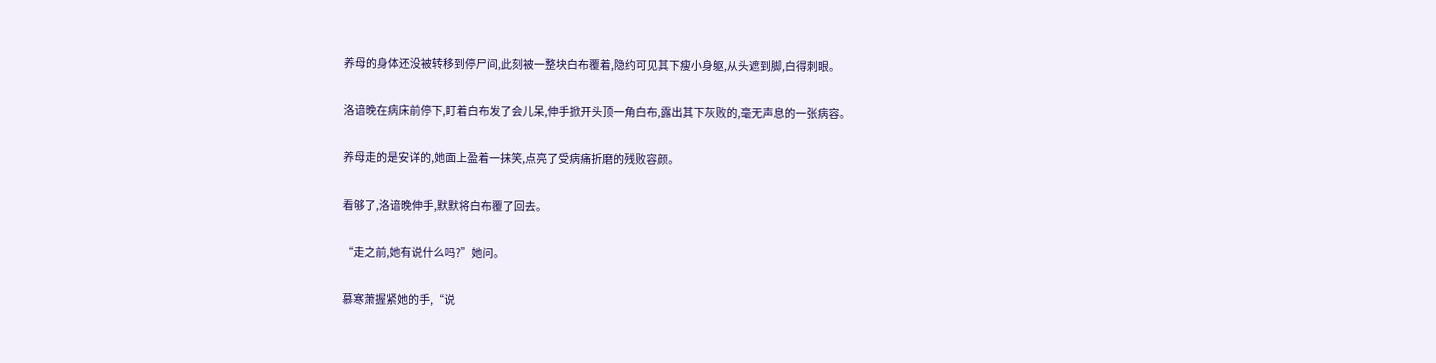养母的身体还没被转移到停尸间,此刻被一整块白布覆着,隐约可见其下瘦小身躯,从头遮到脚,白得刺眼。

洛谙晚在病床前停下,盯着白布发了会儿呆,伸手掀开头顶一角白布,露出其下灰败的,毫无声息的一张病容。

养母走的是安详的,她面上盈着一抹笑,点亮了受病痛折磨的残败容颜。

看够了,洛谙晚伸手,默默将白布覆了回去。

“走之前,她有说什么吗?”她问。

慕寒萧握紧她的手,“说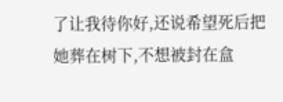了让我待你好,还说希望死后把她葬在树下,不想被封在盒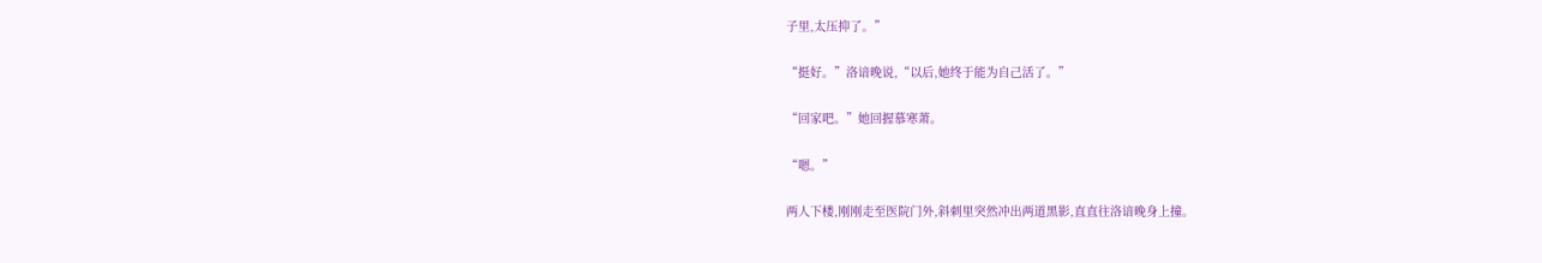子里,太压抑了。”

“挺好。”洛谙晚说,“以后,她终于能为自己活了。”

“回家吧。”她回握慕寒萧。

“嗯。”

两人下楼,刚刚走至医院门外,斜刺里突然冲出两道黑影,直直往洛谙晚身上撞。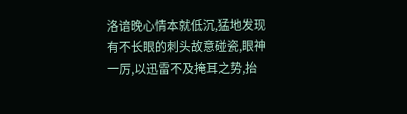洛谙晚心情本就低沉,猛地发现有不长眼的刺头故意碰瓷,眼神一厉,以迅雷不及掩耳之势,抬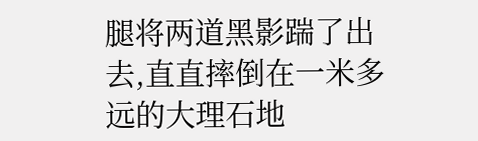腿将两道黑影踹了出去,直直摔倒在一米多远的大理石地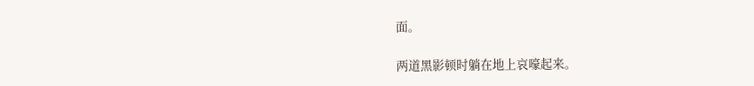面。

两道黑影顿时躺在地上哀嚎起来。